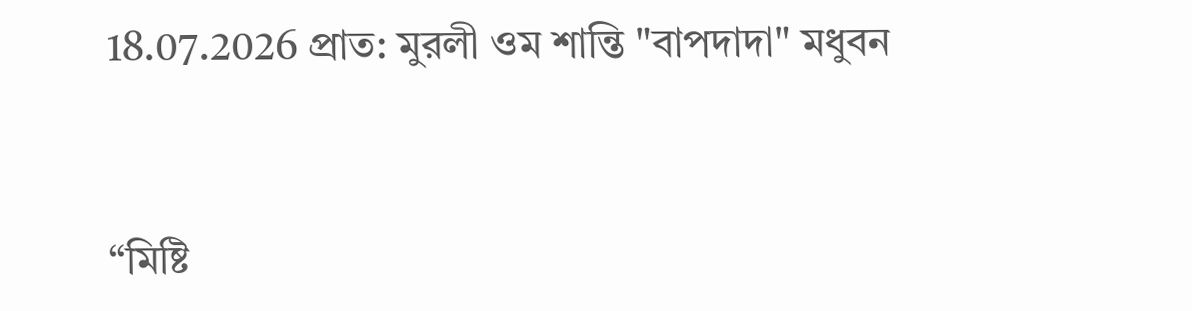18.07.2026 প্রাত: মুরলী ওম শান্তি "বাপদাদা" মধুবন


“মিষ্টি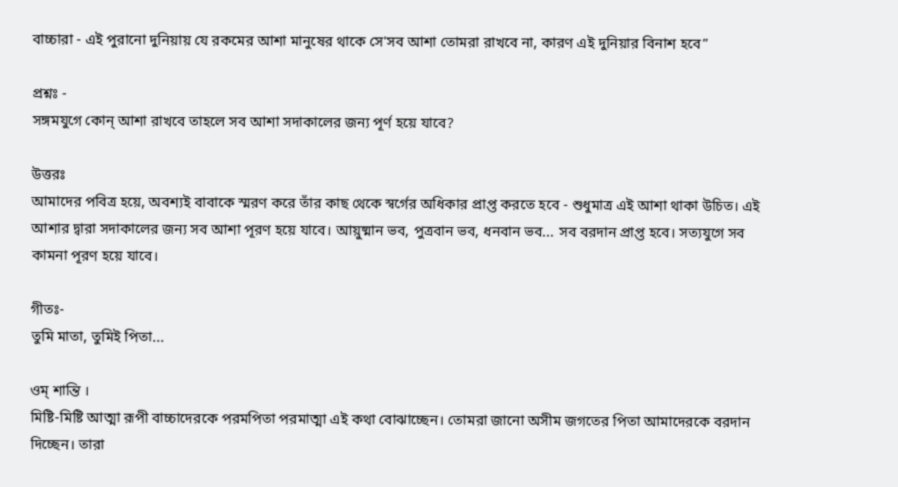বাচ্চারা - এই পুরানো দুনিয়ায় যে রকমের আশা মানুষের থাকে সে'সব আশা তোমরা রাখবে না, কারণ এই দুনিয়ার বিনাশ হবে”

প্রশ্নঃ -
সঙ্গমযুগে কোন্ আশা রাখবে তাহলে সব আশা সদাকালের জন্য পূর্ণ হয়ে যাবে?

উত্তরঃ
আমাদের পবিত্র হয়ে, অবশ্যই বাবাকে স্মরণ করে তাঁর কাছ থেকে স্বর্গের অধিকার প্রাপ্ত করতে হবে - শুধুমাত্র এই আশা থাকা উচিত। এই আশার দ্বারা সদাকালের জন্য সব আশা পূরণ হয়ে যাবে। আয়ুষ্মান ভব, পুত্রবান ভব, ধনবান ভব... সব বরদান প্রাপ্ত হবে। সত্যযুগে সব কামনা পূরণ হয়ে যাবে।

গীতঃ-
তুমি মাতা, তুমিই পিতা...

ওম্ শান্তি ।
মিষ্টি-মিষ্টি আত্মা রূপী বাচ্চাদেরকে পরমপিতা পরমাত্মা এই কথা বোঝাচ্ছেন। তোমরা জানো অসীম জগতের পিতা আমাদেরকে বরদান দিচ্ছেন। তারা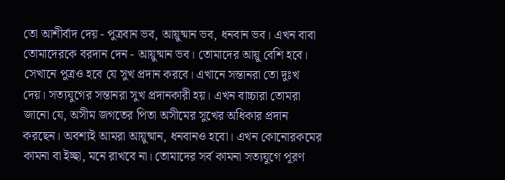তো আশীর্বাদ দেয় - পুত্রবান ভব, আয়ুষ্মান ভব, ধনবান ভব। এখন বাবা তোমাদেরকে বরদান দেন - আয়ুষ্মান ভব। তোমাদের আয়ু বেশি হবে। সেখানে পুত্রও হবে যে সুখ প্রদান করবে। এখানে সন্তানরা তো দুঃখ দেয়। সত্যযুগের সন্তানরা সুখ প্রদানকারী হয়। এখন বাচ্চারা তোমরা জানো যে, অসীম জগতের পিতা অসীমের সুখের অধিকার প্রদান করছেন। অবশ্যই আমরা আয়ুষ্মান, ধনবানও হবো। এখন কোনোরকমের কামনা বা ইচ্ছা, মনে রাখবে না। তোমাদের সর্ব কামনা সত্যযুগে পূরণ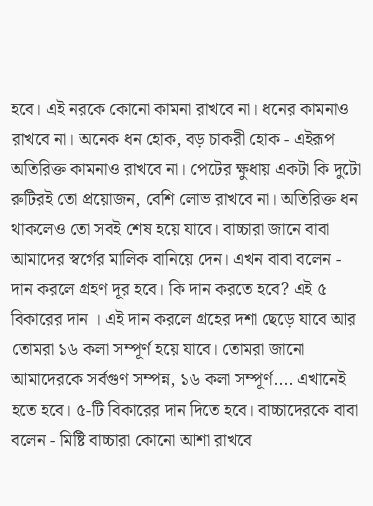হবে। এই নরকে কোনো কামনা রাখবে না। ধনের কামনাও রাখবে না। অনেক ধন হোক, বড় চাকরী হোক - এইরূপ অতিরিক্ত কামনাও রাখবে না। পেটের ক্ষুধায় একটা কি দুটো রুটিরই তো প্রয়োজন, বেশি লোভ রাখবে না। অতিরিক্ত ধন থাকলেও তো সবই শেষ হয়ে যাবে। বাচ্চারা জানে বাবা আমাদের স্বর্গের মালিক বানিয়ে দেন। এখন বাবা বলেন - দান করলে গ্রহণ দূর হবে। কি দান করতে হবে? এই ৫ বিকারের দান । এই দান করলে গ্রহের দশা ছেড়ে যাবে আর তোমরা ১৬ কলা সম্পূর্ণ হয়ে যাবে। তোমরা জানো আমাদেরকে সর্বগুণ সম্পন্ন, ১৬ কলা সম্পূর্ণ.... এখানেই হতে হবে। ৫-টি বিকারের দান দিতে হবে। বাচ্চাদেরকে বাবা বলেন - মিষ্টি বাচ্চারা কোনো আশা রাখবে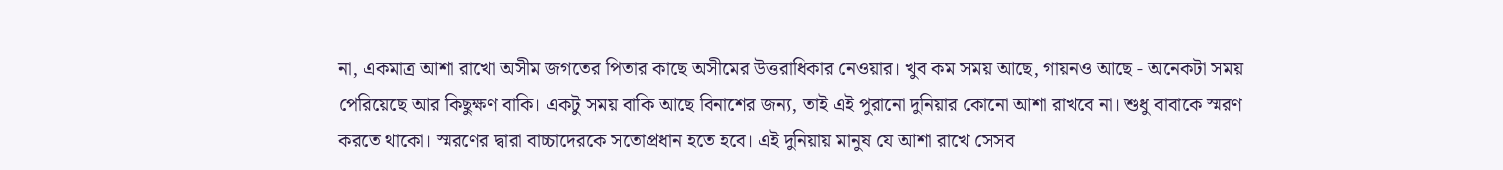না, একমাত্র আশা রাখো অসীম জগতের পিতার কাছে অসীমের উত্তরাধিকার নেওয়ার। খুব কম সময় আছে, গায়নও আছে - অনেকটা সময় পেরিয়েছে আর কিছুক্ষণ বাকি। একটু সময় বাকি আছে বিনাশের জন্য, তাই এই পুরানো দুনিয়ার কোনো আশা রাখবে না। শুধু বাবাকে স্মরণ করতে থাকো। স্মরণের দ্বারা বাচ্চাদেরকে সতোপ্রধান হতে হবে। এই দুনিয়ায় মানুষ যে আশা রাখে সেসব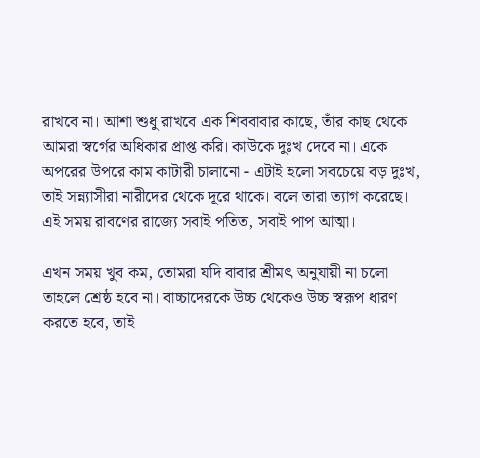রাখবে না। আশা শুধু রাখবে এক শিববাবার কাছে, তাঁর কাছ থেকে আমরা স্বর্গের অধিকার প্রাপ্ত করি। কাউকে দুঃখ দেবে না। একে অপরের উপরে কাম কাটারী চালানো - এটাই হলো সবচেয়ে বড় দুঃখ, তাই সন্ন্যাসীরা নারীদের থেকে দূরে থাকে। বলে তারা ত্যাগ করেছে। এই সময় রাবণের রাজ্যে সবাই পতিত, সবাই পাপ আত্মা।

এখন সময় খুব কম, তোমরা যদি বাবার শ্রীমৎ অনুযায়ী না চলো তাহলে শ্রেষ্ঠ হবে না। বাচ্চাদেরকে উচ্চ থেকেও উচ্চ স্বরূপ ধারণ করতে হবে, তাই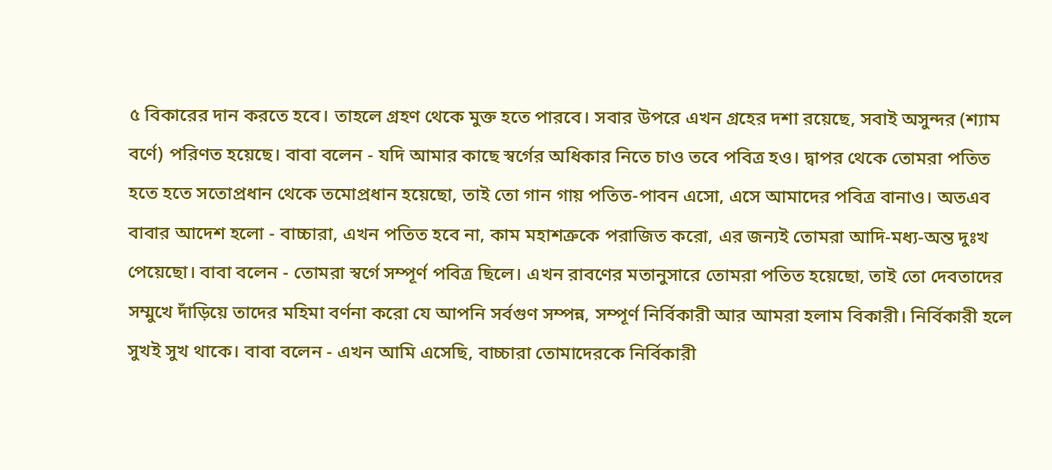৫ বিকারের দান করতে হবে। তাহলে গ্রহণ থেকে মুক্ত হতে পারবে। সবার উপরে এখন গ্রহের দশা রয়েছে, সবাই অসুন্দর (শ্যাম বর্ণে) পরিণত হয়েছে। বাবা বলেন - যদি আমার কাছে স্বর্গের অধিকার নিতে চাও তবে পবিত্র হও। দ্বাপর থেকে তোমরা পতিত হতে হতে সতোপ্রধান থেকে তমোপ্রধান হয়েছো, তাই তো গান গায় পতিত-পাবন এসো, এসে আমাদের পবিত্র বানাও। অতএব বাবার আদেশ হলো - বাচ্চারা, এখন পতিত হবে না, কাম মহাশত্রুকে পরাজিত করো, এর জন্যই তোমরা আদি-মধ্য-অন্ত দুঃখ পেয়েছো। বাবা বলেন - তোমরা স্বর্গে সম্পূর্ণ পবিত্র ছিলে। এখন রাবণের মতানুসারে তোমরা পতিত হয়েছো, তাই তো দেবতাদের সম্মুখে দাঁড়িয়ে তাদের মহিমা বর্ণনা করো যে আপনি সর্বগুণ সম্পন্ন, সম্পূর্ণ নির্বিকারী আর আমরা হলাম বিকারী। নির্বিকারী হলে সুখই সুখ থাকে। বাবা বলেন - এখন আমি এসেছি, বাচ্চারা তোমাদেরকে নির্বিকারী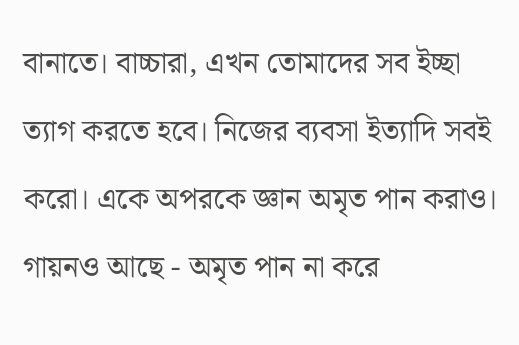বানাতে। বাচ্চারা, এখন তোমাদের সব ইচ্ছা ত্যাগ করতে হবে। নিজের ব্যবসা ইত্যাদি সবই করো। একে অপরকে জ্ঞান অমৃত পান করাও। গায়নও আছে - অমৃত পান না করে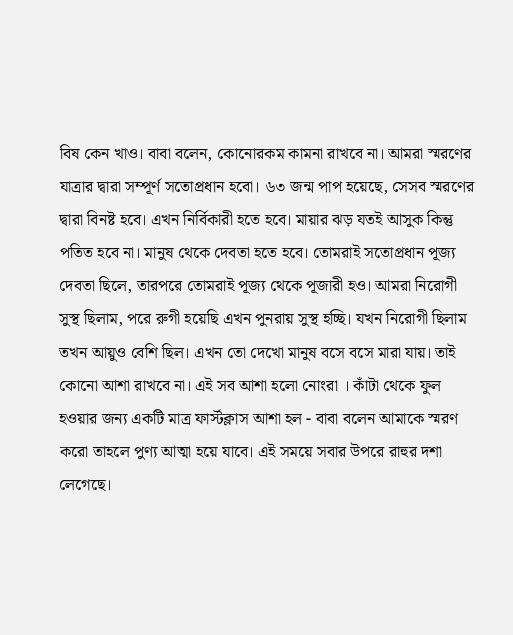বিষ কেন খাও। বাবা বলেন, কোনোরকম কামনা রাখবে না। আমরা স্মরণের যাত্রার দ্বারা সম্পূর্ণ সতোপ্রধান হবো। ৬৩ জন্ম পাপ হয়েছে, সেসব স্মরণের দ্বারা বিনষ্ট হবে। এখন নির্বিকারী হতে হবে। মায়ার ঝড় যতই আসুক কিন্তু পতিত হবে না। মানুষ থেকে দেবতা হতে হবে। তোমরাই সতোপ্রধান পূজ্য দেবতা ছিলে, তারপরে তোমরাই পূজ্য থেকে পূজারী হও। আমরা নিরোগী সুস্থ ছিলাম, পরে রুগী হয়েছি এখন পুনরায় সুস্থ হচ্ছি। যখন নিরোগী ছিলাম তখন আয়ুও বেশি ছিল। এখন তো দেখো মানুষ বসে বসে মারা যায়। তাই কোনো আশা রাখবে না। এই সব আশা হলো নোংরা । কাঁটা থেকে ফুল হওয়ার জন্য একটি মাত্র ফার্স্টক্লাস আশা হল - বাবা বলেন আমাকে স্মরণ করো তাহলে পুণ্য আত্মা হয়ে যাবে। এই সময়ে সবার উপরে রাহুর দশা লেগেছে।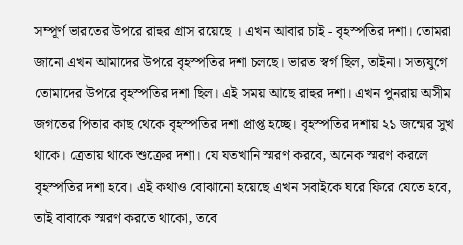সম্পূর্ণ ভারতের উপরে রাহুর গ্রাস রয়েছে । এখন আবার চাই - বৃহস্পতির দশা। তোমরা জানো এখন আমাদের উপরে বৃহস্পতির দশা চলছে। ভারত স্বর্গ ছিল, তাইনা। সত্যযুগে তোমাদের উপরে বৃহস্পতির দশা ছিল। এই সময় আছে রাহুর দশা। এখন পুনরায় অসীম জগতের পিতার কাছ থেকে বৃহস্পতির দশা প্রাপ্ত হচ্ছে। বৃহস্পতির দশায় ২১ জন্মের সুখ থাকে। ত্রেতায় থাকে শুক্রের দশা। যে যতখানি স্মরণ করবে, অনেক স্মরণ করলে বৃহস্পতির দশা হবে। এই কথাও বোঝানো হয়েছে এখন সবাইকে ঘরে ফিরে যেতে হবে, তাই বাবাকে স্মরণ করতে থাকো, তবে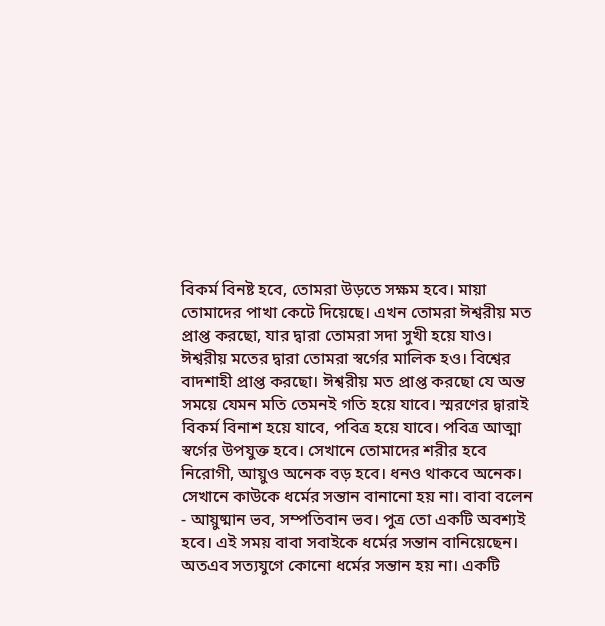বিকর্ম বিনষ্ট হবে, তোমরা উড়তে সক্ষম হবে। মায়া তোমাদের পাখা কেটে দিয়েছে। এখন তোমরা ঈশ্বরীয় মত প্রাপ্ত করছো, যার দ্বারা তোমরা সদা সুখী হয়ে যাও। ঈশ্বরীয় মতের দ্বারা তোমরা স্বর্গের মালিক হও। বিশ্বের বাদশাহী প্রাপ্ত করছো। ঈশ্বরীয় মত প্রাপ্ত করছো যে অন্ত সময়ে যেমন মতি তেমনই গতি হয়ে যাবে। স্মরণের দ্বারাই বিকর্ম বিনাশ হয়ে যাবে, পবিত্র হয়ে যাবে। পবিত্র আত্মা স্বর্গের উপযুক্ত হবে। সেখানে তোমাদের শরীর হবে নিরোগী, আয়ুও অনেক বড় হবে। ধনও থাকবে অনেক। সেখানে কাউকে ধর্মের সন্তান বানানো হয় না। বাবা বলেন - আয়ুষ্মান ভব, সম্পতিবান ভব। পুত্র তো একটি অবশ্যই হবে। এই সময় বাবা সবাইকে ধর্মের সন্তান বানিয়েছেন। অতএব সত্যযুগে কোনো ধর্মের সন্তান হয় না। একটি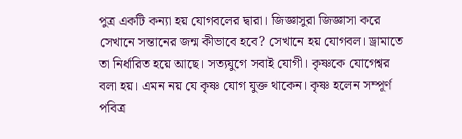পুত্র একটি কন্যা হয় যোগবলের দ্বারা। জিজ্ঞাসুরা জিজ্ঞাসা করে সেখানে সন্তানের জন্ম কীভাবে হবে? সেখানে হয় যোগবল। ড্রামাতে তা নির্ধারিত হয়ে আছে। সত্যযুগে সবাই যোগী। কৃষ্ণকে যোগেশ্বর বলা হয়। এমন নয় যে কৃষ্ণ যোগ যুক্ত থাকেন। কৃষ্ণ হলেন সম্পূর্ণ পবিত্র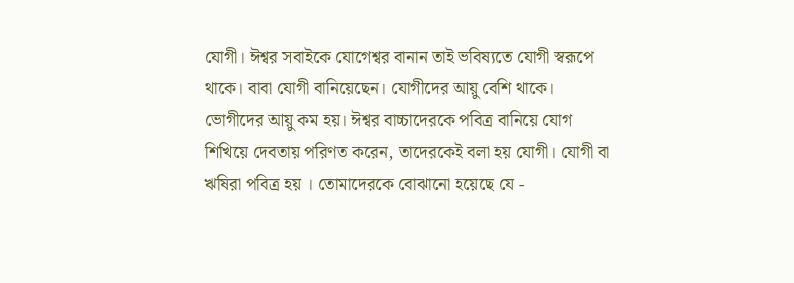যোগী। ঈশ্বর সবাইকে যোগেশ্বর বানান তাই ভবিষ্যতে যোগী স্বরূপে থাকে। বাবা যোগী বানিয়েছেন। যোগীদের আয়ু বেশি থাকে। ভোগীদের আয়ু কম হয়। ঈশ্বর বাচ্চাদেরকে পবিত্র বানিয়ে যোগ শিখিয়ে দেবতায় পরিণত করেন, তাদেরকেই বলা হয় যোগী। যোগী বা ঋষিরা পবিত্র হয় । তোমাদেরকে বোঝানো হয়েছে যে -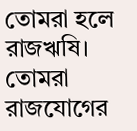তোমরা হলে রাজঋষি। তোমরা রাজযোগের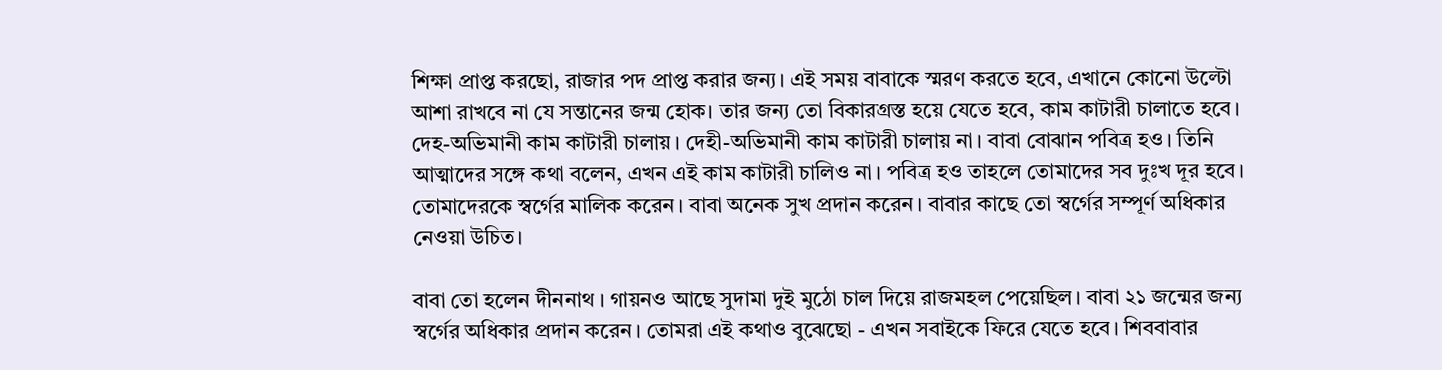শিক্ষা প্রাপ্ত করছো, রাজার পদ প্রাপ্ত করার জন্য। এই সময় বাবাকে স্মরণ করতে হবে, এখানে কোনো উল্টো আশা রাখবে না যে সন্তানের জন্ম হোক। তার জন্য তো বিকারগ্রস্ত হয়ে যেতে হবে, কাম কাটারী চালাতে হবে। দেহ-অভিমানী কাম কাটারী চালায়। দেহী-অভিমানী কাম কাটারী চালায় না। বাবা বোঝান পবিত্র হও। তিনি আত্মাদের সঙ্গে কথা বলেন, এখন এই কাম কাটারী চালিও না। পবিত্র হও তাহলে তোমাদের সব দুঃখ দূর হবে। তোমাদেরকে স্বর্গের মালিক করেন। বাবা অনেক সুখ প্রদান করেন। বাবার কাছে তো স্বর্গের সম্পূর্ণ অধিকার নেওয়া উচিত।

বাবা তো হলেন দীননাথ । গায়নও আছে সুদামা দুই মুঠো চাল দিয়ে রাজমহল পেয়েছিল। বাবা ২১ জন্মের জন্য স্বর্গের অধিকার প্রদান করেন। তোমরা এই কথাও বুঝেছো - এখন সবাইকে ফিরে যেতে হবে। শিববাবার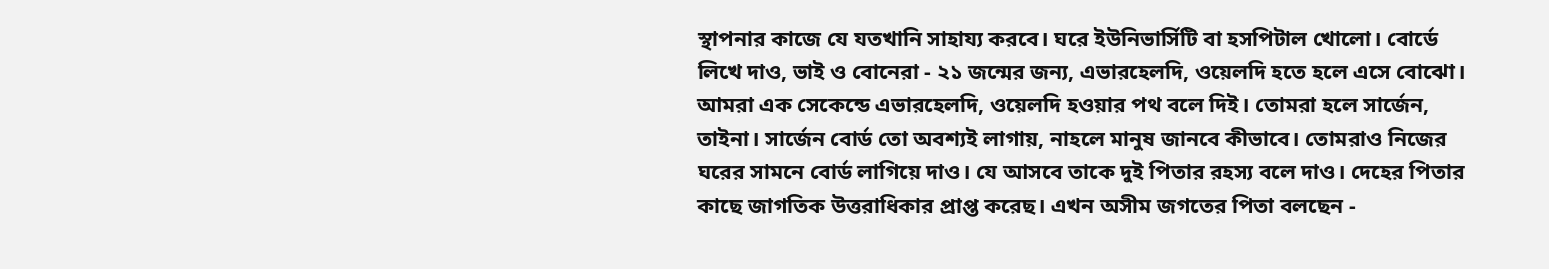স্থাপনার কাজে যে যতখানি সাহায্য করবে। ঘরে ইউনিভার্সিটি বা হসপিটাল খোলো। বোর্ডে লিখে দাও, ভাই ও বোনেরা - ২১ জন্মের জন্য, এভারহেলদি, ওয়েলদি হতে হলে এসে বোঝো। আমরা এক সেকেন্ডে এভারহেলদি, ওয়েলদি হওয়ার পথ বলে দিই। তোমরা হলে সার্জেন, তাইনা। সার্জেন বোর্ড তো অবশ্যই লাগায়, নাহলে মানুষ জানবে কীভাবে। তোমরাও নিজের ঘরের সামনে বোর্ড লাগিয়ে দাও। যে আসবে তাকে দুই পিতার রহস্য বলে দাও। দেহের পিতার কাছে জাগতিক উত্তরাধিকার প্রাপ্ত করেছ। এখন অসীম জগতের পিতা বলছেন -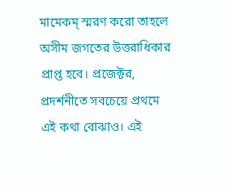মামেকম্ স্মরণ করো তাহলে অসীম জগতের উত্তরাধিকার প্রাপ্ত হবে। প্রজেক্টর, প্রদর্শনীতে সবচেয়ে প্রথমে এই কথা বোঝাও। এই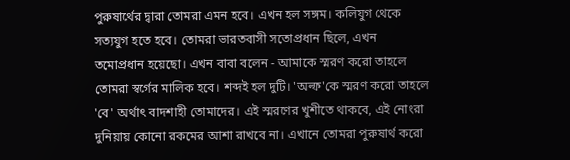পুরুষার্থের দ্বারা তোমরা এমন হবে। এখন হল সঙ্গম। কলিযুগ থেকে সত্যযুগ হতে হবে। তোমরা ভারতবাসী সতোপ্রধান ছিলে, এখন তমোপ্রধান হয়েছো। এখন বাবা বলেন - আমাকে স্মরণ করো তাহলে তোমরা স্বর্গের মালিক হবে। শব্দই হল দুটি। 'অল্ফ'কে স্মরণ করো তাহলে 'বে' অর্থাৎ বাদশাহী তোমাদের। এই স্মরণের খুশীতে থাকবে, এই নোংরা দুনিয়ায় কোনো রকমের আশা রাখবে না। এখানে তোমরা পুরুষার্থ করো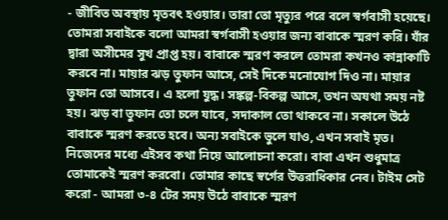- জীবিত অবস্থায় মৃতবৎ হওয়ার। তারা তো মৃত্যুর পরে বলে স্বর্গবাসী হয়েছে। তোমরা সবাইকে বলো আমরা স্বর্গবাসী হওয়ার জন্য বাবাকে স্মরণ করি। যাঁর দ্বারা অসীমের সুখ প্রাপ্ত হয়। বাবাকে স্মরণ করলে তোমরা কখনও কান্নাকাটি করবে না। মায়ার ঝড় তুফান আসে, সেই দিকে মনোযোগ দিও না। মায়ার তুফান তো আসবে। এ হলো যুদ্ধ। সঙ্কল্প-বিকল্প আসে, তখন অযথা সময় নষ্ট হয়। ঝড় বা তুফান তো চলে যাবে, সদাকাল তো থাকবে না। সকালে উঠে বাবাকে স্মরণ করতে হবে। অন্য সবাইকে ভুলে যাও, এখন সবাই মৃত। নিজেদের মধ্যে এইসব কথা নিয়ে আলোচনা করো। বাবা এখন শুধুমাত্র তোমাকেই স্মরণ করবো। তোমার কাছে স্বর্গের উত্তরাধিকার নেব। টাইম সেট করো - আমরা ৩-৪ টের সময় উঠে বাবাকে স্মরণ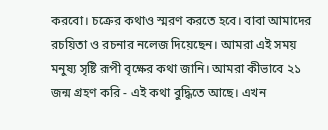করবো। চক্রের কথাও স্মরণ করতে হবে। বাবা আমাদের রচয়িতা ও রচনার নলেজ দিয়েছেন। আমরা এই সময় মনুষ্য সৃষ্টি রূপী বৃক্ষের কথা জানি। আমরা কীভাবে ২১ জন্ম গ্রহণ করি - এই কথা বুদ্ধিতে আছে। এখন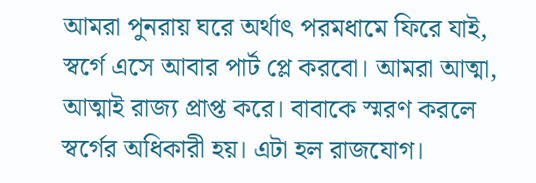আমরা পুনরায় ঘরে অর্থাৎ পরমধামে ফিরে যাই, স্বর্গে এসে আবার পার্ট প্লে করবো। আমরা আত্মা, আত্মাই রাজ্য প্রাপ্ত করে। বাবাকে স্মরণ করলে স্বর্গের অধিকারী হয়। এটা হল রাজযোগ।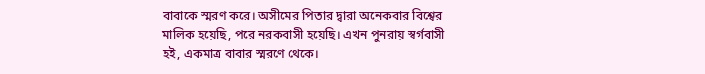বাবাকে স্মরণ করে। অসীমের পিতার দ্বারা অনেকবার বিশ্বের মালিক হয়েছি, পরে নরকবাসী হয়েছি। এখন পুনরায় স্বর্গবাসী হই, একমাত্র বাবার স্মরণে থেকে।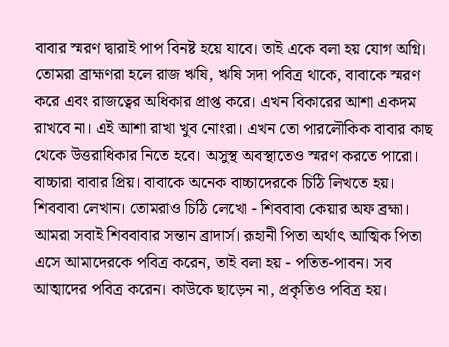বাবার স্মরণ দ্বারাই পাপ বিনষ্ট হয়ে যাবে। তাই একে বলা হয় যোগ অগ্নি। তোমরা ব্রাহ্মণরা হলে রাজ ঋষি, ঋষি সদা পবিত্র থাকে, বাবাকে স্মরণ করে এবং রাজত্বের অধিকার প্রাপ্ত করে। এখন বিকারের আশা একদম রাখবে না। এই আশা রাখা খুব নোংরা। এখন তো পারলৌকিক বাবার কাছ থেকে উত্তরাধিকার নিতে হবে। অসুস্থ অবস্থাতেও স্মরণ করতে পারো। বাচ্চারা বাবার প্রিয়। বাবাকে অনেক বাচ্চাদেরকে চিঠি লিখতে হয়। শিববাবা লেখান। তোমরাও চিঠি লেখো - শিববাবা কেয়ার অফ ব্রহ্মা। আমরা সবাই শিববাবার সন্তান ব্রাদার্স। রূহানী পিতা অর্থাৎ আত্মিক পিতা এসে আমাদেরকে পবিত্র করেন, তাই বলা হয় - পতিত-পাবন। সব আত্মাদের পবিত্র করেন। কাউকে ছাড়েন না, প্রকৃতিও পবিত্র হয়।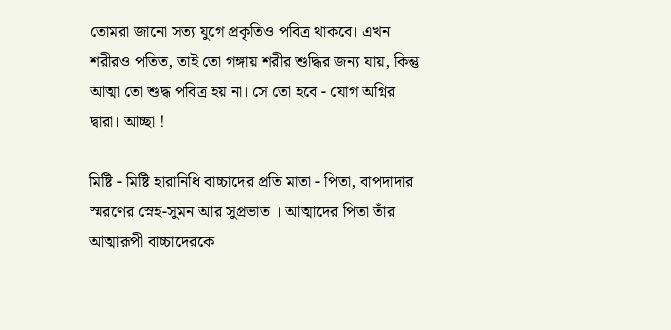তোমরা জানো সত্য যুগে প্রকৃতিও পবিত্র থাকবে। এখন শরীরও পতিত, তাই তো গঙ্গায় শরীর শুদ্ধির জন্য যায়, কিন্তু আত্মা তো শুদ্ধ পবিত্র হয় না। সে তো হবে - যোগ অগ্নির দ্বারা। আচ্ছা !

মিষ্টি - মিষ্টি হারানিধি বাচ্চাদের প্রতি মাতা - পিতা, বাপদাদার স্মরণের স্নেহ-সুমন আর সুপ্রভাত । আত্মাদের পিতা তাঁর আত্মারূপী বাচ্চাদেরকে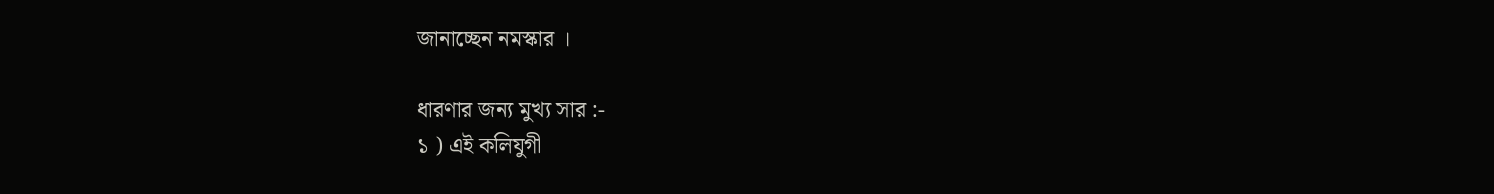জানাচ্ছেন নমস্কার ।

ধারণার জন্য মুখ্য সার :-
১ ) এই কলিযুগী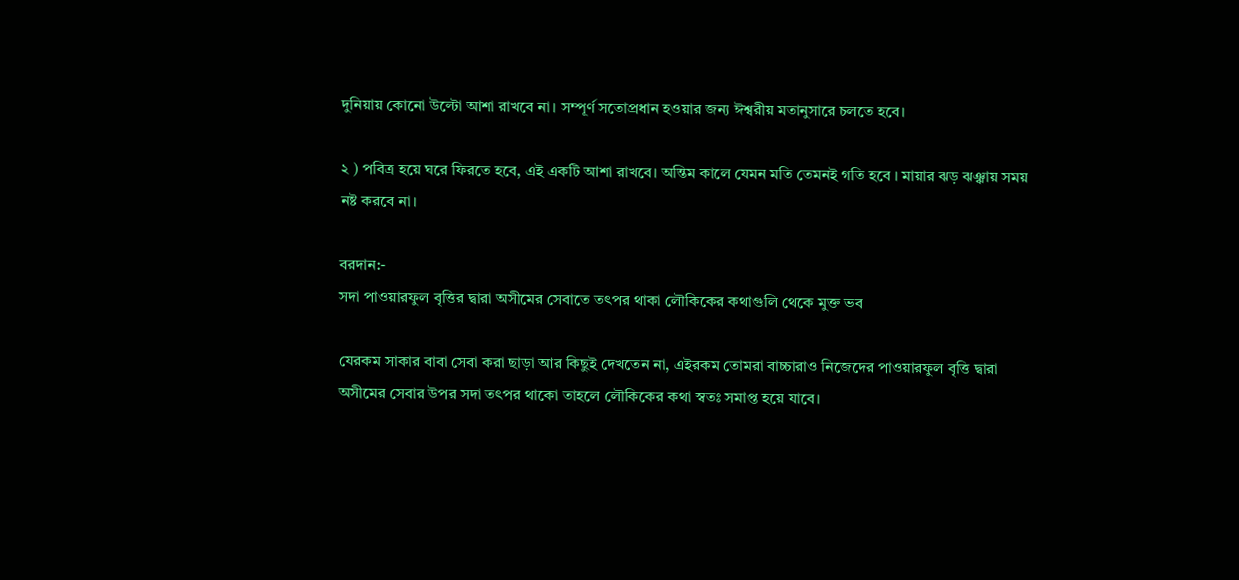দুনিয়ায় কোনো উল্টো আশা রাখবে না। সম্পূর্ণ সতোপ্রধান হওয়ার জন্য ঈশ্বরীয় মতানুসারে চলতে হবে।

২ ) পবিত্র হয়ে ঘরে ফিরতে হবে, এই একটি আশা রাখবে। অন্তিম কালে যেমন মতি তেমনই গতি হবে । মায়ার ঝড় ঝঞ্ঝায় সময় নষ্ট করবে না।

বরদান:-
সদা পাওয়ারফুল বৃত্তির দ্বারা অসীমের সেবাতে তৎপর থাকা লৌকিকের কথাগুলি থেকে মুক্ত ভব

যেরকম সাকার বাবা সেবা করা ছাড়া আর কিছুই দেখতেন না, এইরকম তোমরা বাচ্চারাও নিজেদের পাওয়ারফুল বৃত্তি দ্বারা অসীমের সেবার উপর সদা তৎপর থাকো তাহলে লৌকিকের কথা স্বতঃ সমাপ্ত হয়ে যাবে।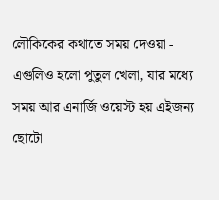লৌকিকের কথাতে সময় দেওয়া - এগুলিও হলো পুতুল খেলা, যার মধ্যে সময় আর এনার্জি ওয়েস্ট হয় এইজন্য ছোটো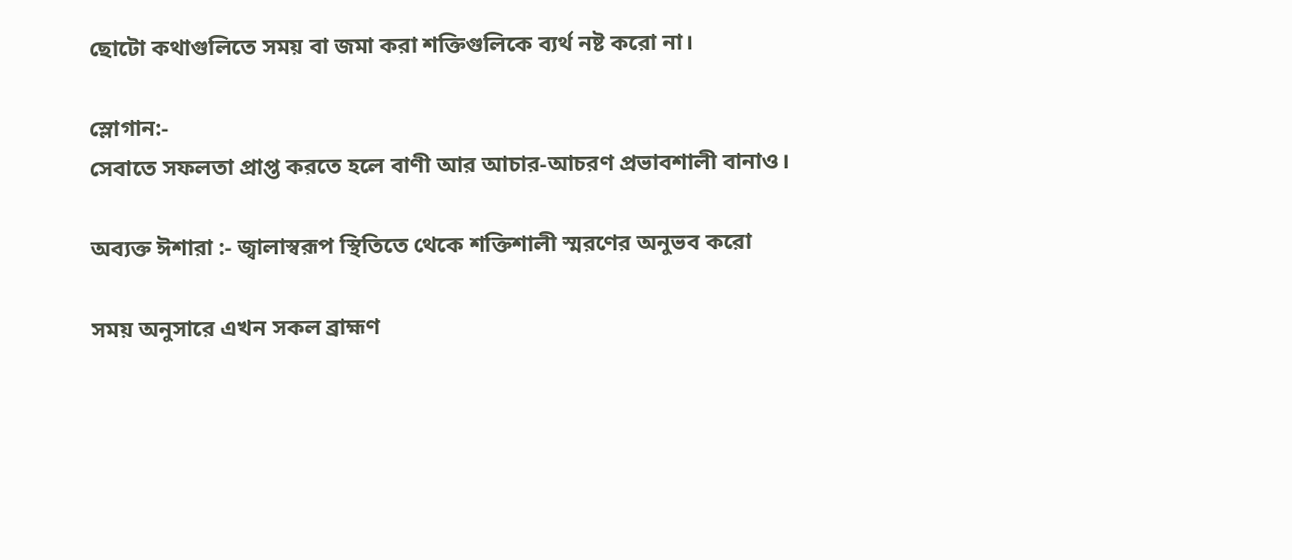ছোটো কথাগুলিতে সময় বা জমা করা শক্তিগুলিকে ব্যর্থ নষ্ট করো না।

স্লোগান:-
সেবাতে সফলতা প্রাপ্ত করতে হলে বাণী আর আচার-আচরণ প্রভাবশালী বানাও।

অব্যক্ত ঈশারা :- জ্বালাস্বরূপ স্থিতিতে থেকে শক্তিশালী স্মরণের অনুভব করো

সময় অনুসারে এখন সকল ব্রাহ্মণ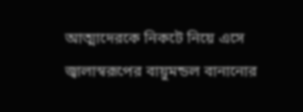আত্মাদেরকে নিকটে নিয়ে এসে জ্বালাস্বরূপের বায়ুমন্ডল বানানোর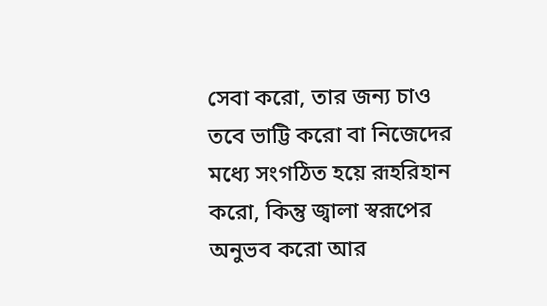সেবা করো, তার জন্য চাও তবে ভাট্টি করো বা নিজেদের মধ্যে সংগঠিত হয়ে রূহরিহান করো, কিন্তু জ্বালা স্বরূপের অনুভব করো আর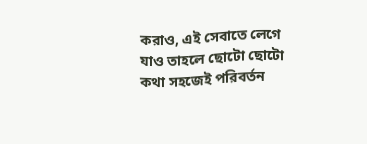করাও, এই সেবাতে লেগে যাও তাহলে ছোটো ছোটো কথা সহজেই পরিবর্তন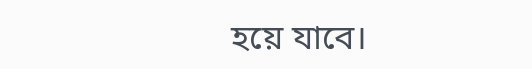হয়ে যাবে।